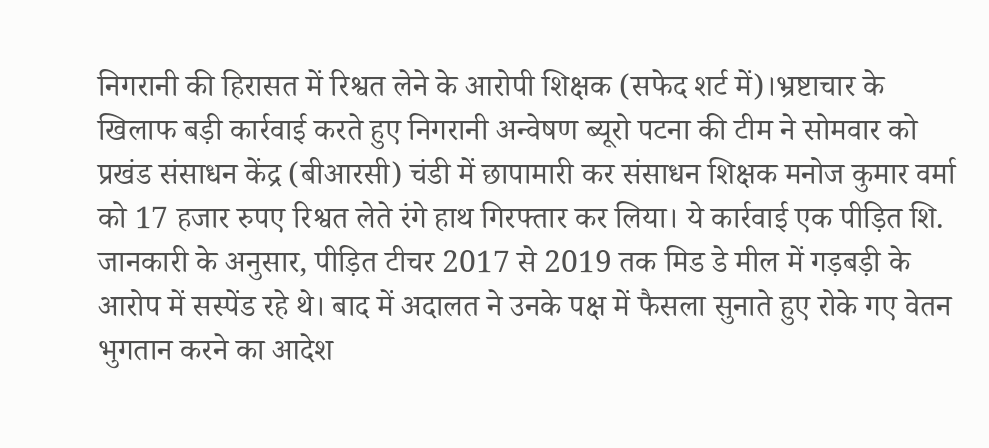निगरानी की हिरासत में रिश्वत लेने के आरोपी शिक्षक (सफेद शर्ट में)।भ्रष्टाचार के खिलाफ बड़ी कार्रवाई करते हुए निगरानी अन्वेषण ब्यूरो पटना की टीम ने सोमवार को प्रखंड संसाधन केंद्र (बीआरसी) चंडी में छापामारी कर संसाधन शिक्षक मनोज कुमार वर्मा को 17 हजार रुपए रिश्वत लेते रंगे हाथ गिरफ्तार कर लिया। ये कार्रवाई एक पीड़ित शि. जानकारी के अनुसार, पीड़ित टीचर 2017 से 2019 तक मिड डे मील में गड़बड़ी के आरोप में सस्पेंड रहे थे। बाद में अदालत ने उनके पक्ष में फैसला सुनाते हुए रोके गए वेतन भुगतान करने का आदेश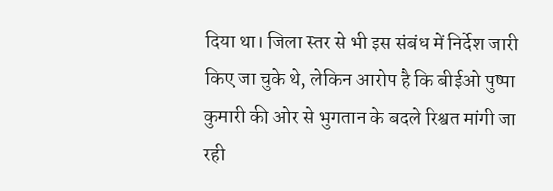दिया था। जिला स्तर से भी इस संबंध में निर्देश जारी किए जा चुके थे, लेकिन आरोप है कि बीईओ पुष्पा कुमारी की ओर से भुगतान के बदले रिश्वत मांगी जा रही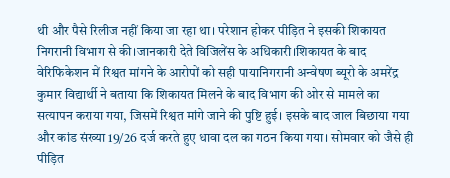थी और पैसे रिलीज नहीं किया जा रहा था। परेशान होकर पीड़ित ने इसकी शिकायत निगरानी विभाग से की।जानकारी देते विजिलेंस के अधिकारी।शिकायत के बाद वेरिफिकेशन में रिश्वत मांगने के आरोपों को सही पायानिगरानी अन्वेषण ब्यूरो के अमरेंद्र कुमार विद्यार्थी ने बताया कि शिकायत मिलने के बाद विभाग की ओर से मामले का सत्यापन कराया गया, जिसमें रिश्वत मांगे जाने की पुष्टि हुई। इसके बाद जाल बिछाया गया और कांड संख्या 19/26 दर्ज करते हुए धावा दल का गठन किया गया। सोमवार को जैसे ही पीड़ित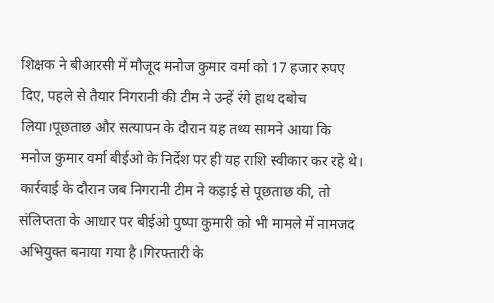शिक्षक ने बीआरसी में मौजूद मनोज कुमार वर्मा को 17 हजार रुपए दिए, पहले से तैयार निगरानी की टीम ने उन्हें रंगे हाथ दबोच लिया।पूछताछ और सत्यापन के दौरान यह तथ्य सामने आया कि मनोज कुमार वर्मा बीईओ के निर्देश पर ही यह राशि स्वीकार कर रहे थे। कार्रवाई के दौरान जब निगरानी टीम ने कड़ाई से पूछताछ की, तो संलिप्तता के आधार पर बीईओ पुष्पा कुमारी को भी मामले में नामजद अभियुक्त बनाया गया है।गिरफ्तारी के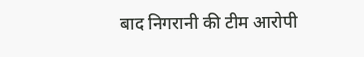बाद निगरानी की टीम आरोपी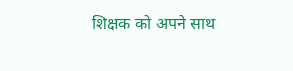शिक्षक को अपने साथ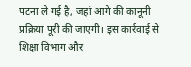पटना ले गई है, जहां आगे की कानूनी प्रक्रिया पूरी की जाएगी। इस कार्रवाई से शिक्षा विभाग और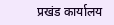प्रखंड कार्यालय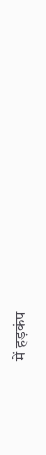में हड़कंप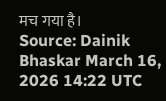मच गया है।
Source: Dainik Bhaskar March 16, 2026 14:22 UTC